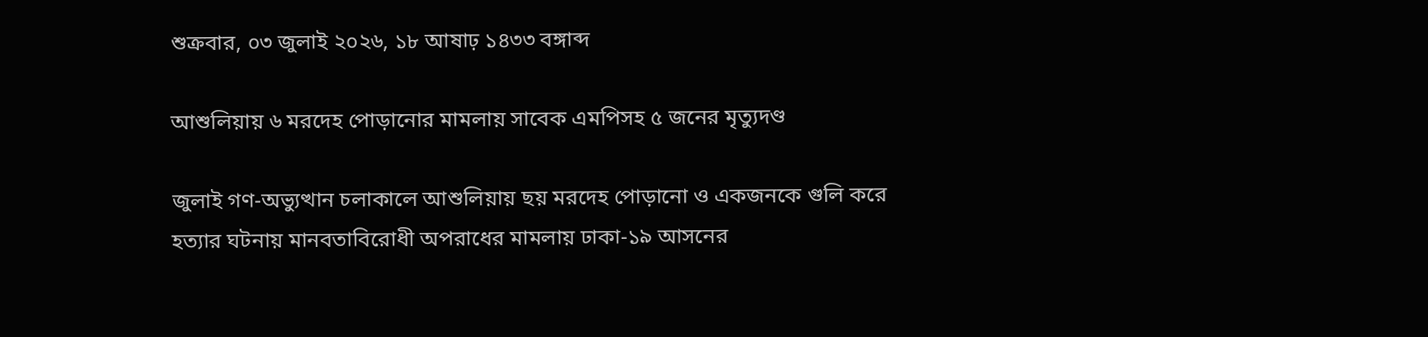শুক্রবার, ০৩ জুলাই ২০২৬, ১৮ আষাঢ় ১৪৩৩ বঙ্গাব্দ

আশুলিয়ায় ৬ মরদেহ পোড়ানোর মামলায় সাবেক এমপিসহ ৫ জনের মৃত্যুদণ্ড

জুলাই গণ-অভ্যুত্থান চলাকালে আশুলিয়ায় ছয় মরদেহ পোড়ানো ও একজনকে গুলি করে হত্যার ঘটনায় মানবতাবিরোধী অপরাধের মামলায় ঢাকা-১৯ আসনের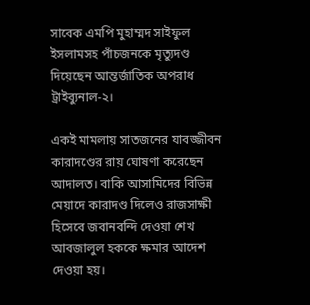সাবেক এমপি মুহাম্মদ সাইফুল ইসলামসহ পাঁচজনকে মৃত্যুদণ্ড দিয়েছেন আন্তর্জাতিক অপরাধ ট্রাইব্যুনাল-২।

একই মামলায় সাতজনের যাবজ্জীবন কারাদণ্ডের রায় ঘোষণা করেছেন আদালত। বাকি আসামিদের বিভিন্ন মেয়াদে কারাদণ্ড দিলেও রাজসাক্ষী হিসেবে জবানবন্দি দেওয়া শেখ আবজালুল হককে ক্ষমার আদেশ দেওয়া হয়।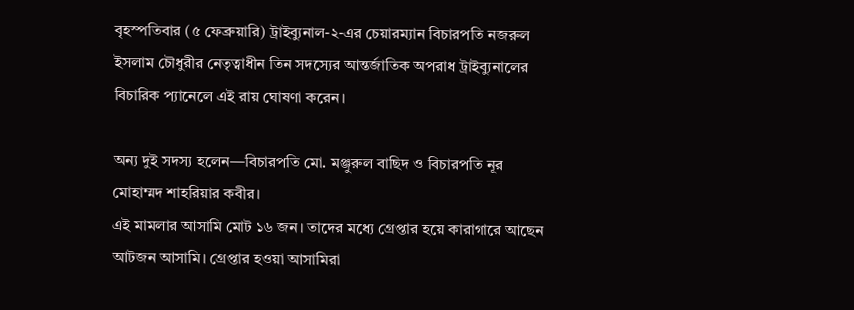বৃহস্পতিবার (৫ ফেব্রুয়ারি) ট্রাইব্যুনাল-২-এর চেয়ারম্যান বিচারপতি নজরুল ইসলাম চৌধুরীর নেতৃত্বাধীন তিন সদস্যের আন্তর্জাতিক অপরাধ ট্রাইব্যুনালের বিচারিক প্যানেলে এই রায় ঘোষণা করেন।

অন্য দুই সদস্য হলেন—বিচারপতি মো. মঞ্জুরুল বাছিদ ও বিচারপতি নূর মোহাম্মদ শাহরিয়ার কবীর।
এই মামলার আসামি মোট ১৬ জন। তাদের মধ্যে গ্রেপ্তার হয়ে কারাগারে আছেন আটজন আসামি। গ্রেপ্তার হওয়া আসামিরা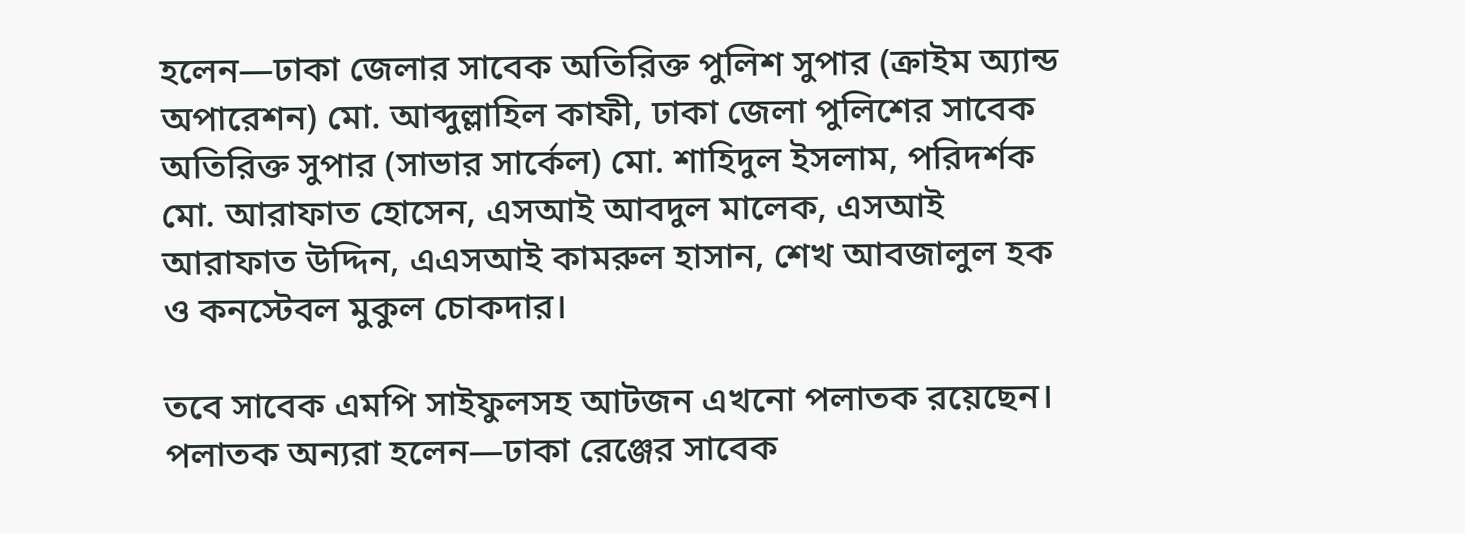হলেন—ঢাকা জেলার সাবেক অতিরিক্ত পুলিশ সুপার (ক্রাইম অ্যান্ড অপারেশন) মো. আব্দুল্লাহিল কাফী, ঢাকা জেলা পুলিশের সাবেক অতিরিক্ত সুপার (সাভার সার্কেল) মো. শাহিদুল ইসলাম, পরিদর্শক মো. আরাফাত হোসেন, এসআই আবদুল মালেক, এসআই আরাফাত উদ্দিন, এএসআই কামরুল হাসান, শেখ আবজালুল হক ও কনস্টেবল মুকুল চোকদার।

তবে সাবেক এমপি সাইফুলসহ আটজন এখনো পলাতক রয়েছেন। পলাতক অন্যরা হলেন—ঢাকা রেঞ্জের সাবেক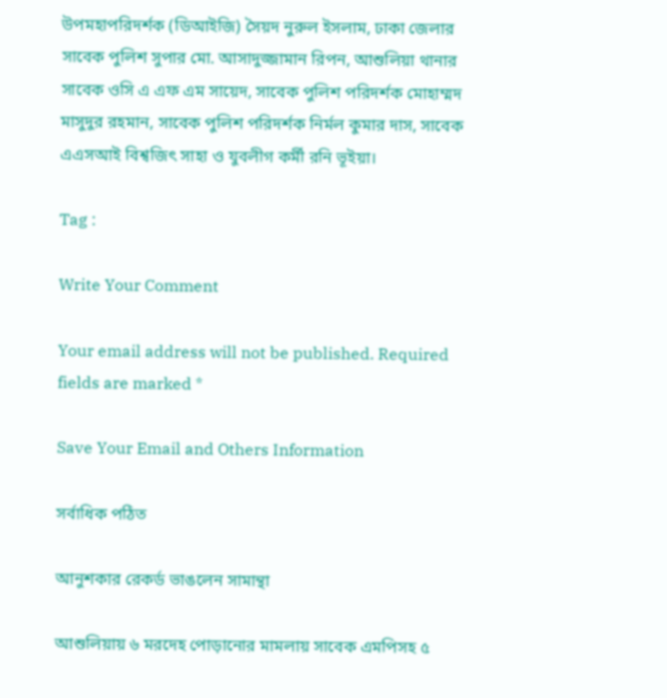উপমহাপরিদর্শক (ডিআইজি) সৈয়দ নুরুল ইসলাম, ঢাকা জেলার সাবেক পুলিশ সুপার মো. আসাদুজ্জামান রিপন, আশুলিয়া থানার সাবেক ওসি এ এফ এম সায়েদ, সাবেক পুলিশ পরিদর্শক মোহাম্মদ মাসুদুর রহমান, সাবেক পুলিশ পরিদর্শক নির্মল কুমার দাস, সাবেক এএসআই বিশ্বজিৎ সাহা ও যুবলীগ কর্মী রনি ভূইয়া।

Tag :

Write Your Comment

Your email address will not be published. Required fields are marked *

Save Your Email and Others Information

সর্বাধিক পঠিত

আনুশকার রেকর্ড ভাঙলেন সামান্থা

আশুলিয়ায় ৬ মরদেহ পোড়ানোর মামলায় সাবেক এমপিসহ ৫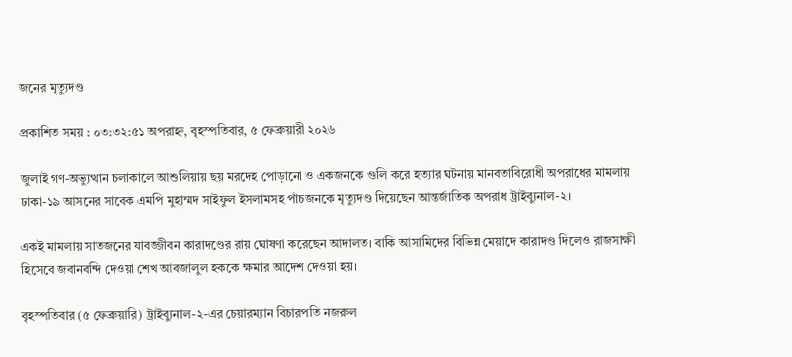জনের মৃত্যুদণ্ড

প্রকাশিত সময় : ০৩:৩২:৫১ অপরাহ্ন, বৃহস্পতিবার, ৫ ফেব্রুয়ারী ২০২৬

জুলাই গণ-অভ্যুত্থান চলাকালে আশুলিয়ায় ছয় মরদেহ পোড়ানো ও একজনকে গুলি করে হত্যার ঘটনায় মানবতাবিরোধী অপরাধের মামলায় ঢাকা-১৯ আসনের সাবেক এমপি মুহাম্মদ সাইফুল ইসলামসহ পাঁচজনকে মৃত্যুদণ্ড দিয়েছেন আন্তর্জাতিক অপরাধ ট্রাইব্যুনাল-২।

একই মামলায় সাতজনের যাবজ্জীবন কারাদণ্ডের রায় ঘোষণা করেছেন আদালত। বাকি আসামিদের বিভিন্ন মেয়াদে কারাদণ্ড দিলেও রাজসাক্ষী হিসেবে জবানবন্দি দেওয়া শেখ আবজালুল হককে ক্ষমার আদেশ দেওয়া হয়।

বৃহস্পতিবার (৫ ফেব্রুয়ারি) ট্রাইব্যুনাল-২-এর চেয়ারম্যান বিচারপতি নজরুল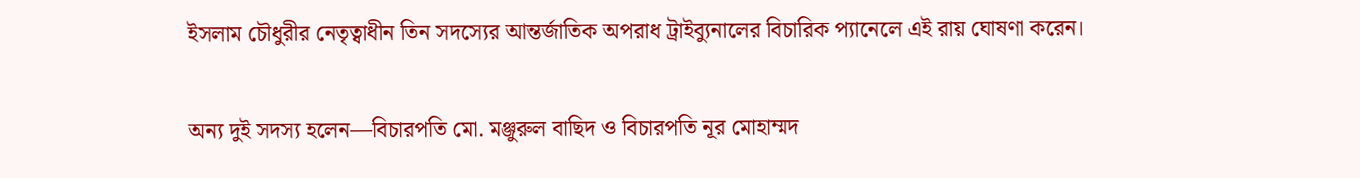ইসলাম চৌধুরীর নেতৃত্বাধীন তিন সদস্যের আন্তর্জাতিক অপরাধ ট্রাইব্যুনালের বিচারিক প্যানেলে এই রায় ঘোষণা করেন।

অন্য দুই সদস্য হলেন—বিচারপতি মো. মঞ্জুরুল বাছিদ ও বিচারপতি নূর মোহাম্মদ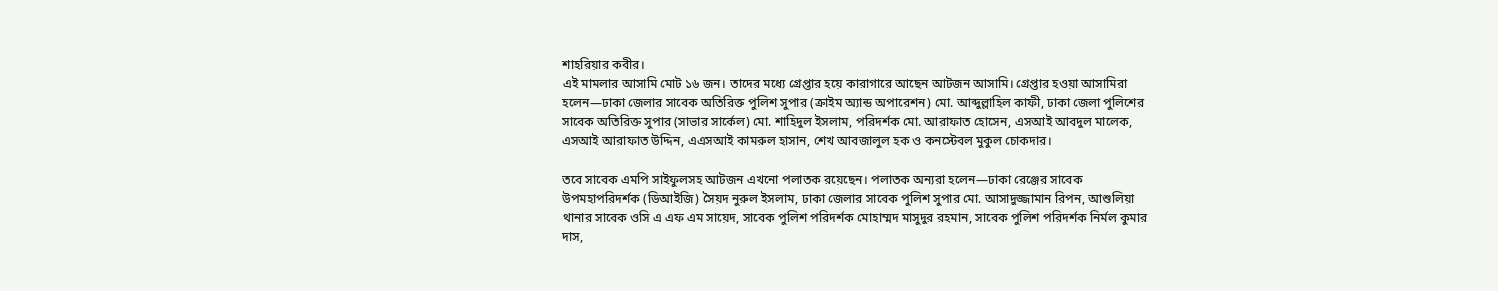শাহরিয়ার কবীর।
এই মামলার আসামি মোট ১৬ জন। তাদের মধ্যে গ্রেপ্তার হয়ে কারাগারে আছেন আটজন আসামি। গ্রেপ্তার হওয়া আসামিরা হলেন—ঢাকা জেলার সাবেক অতিরিক্ত পুলিশ সুপার (ক্রাইম অ্যান্ড অপারেশন) মো. আব্দুল্লাহিল কাফী, ঢাকা জেলা পুলিশের সাবেক অতিরিক্ত সুপার (সাভার সার্কেল) মো. শাহিদুল ইসলাম, পরিদর্শক মো. আরাফাত হোসেন, এসআই আবদুল মালেক, এসআই আরাফাত উদ্দিন, এএসআই কামরুল হাসান, শেখ আবজালুল হক ও কনস্টেবল মুকুল চোকদার।

তবে সাবেক এমপি সাইফুলসহ আটজন এখনো পলাতক রয়েছেন। পলাতক অন্যরা হলেন—ঢাকা রেঞ্জের সাবেক উপমহাপরিদর্শক (ডিআইজি) সৈয়দ নুরুল ইসলাম, ঢাকা জেলার সাবেক পুলিশ সুপার মো. আসাদুজ্জামান রিপন, আশুলিয়া থানার সাবেক ওসি এ এফ এম সায়েদ, সাবেক পুলিশ পরিদর্শক মোহাম্মদ মাসুদুর রহমান, সাবেক পুলিশ পরিদর্শক নির্মল কুমার দাস,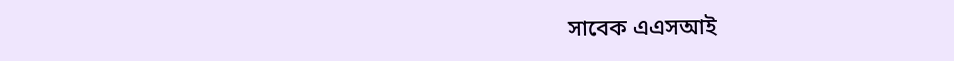সাবেক এএসআই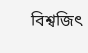বিশ্বজিৎ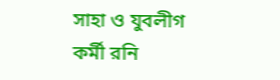সাহা ও যুবলীগ কর্মী রনি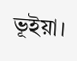ভূইয়া।